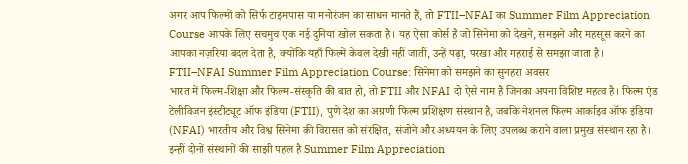अगर आप फिल्मों को सिर्फ टाइमपास या मनोरंजन का साधन मानते हैं, तो FTII–NFAI का Summer Film Appreciation Course आपके लिए सचमुच एक नई दुनिया खोल सकता है। यह ऐसा कोर्स है जो सिनेमा को देखने, समझने और महसूस करने का आपका नज़रिया बदल देता है, क्योंकि यहाँ फिल्में केवल देखी नहीं जातीं, उन्हें पढ़ा, परखा और गहराई से समझा जाता है।
FTII–NFAI Summer Film Appreciation Course: सिनेमा को समझने का सुनहरा अवसर
भारत में फिल्म‑शिक्षा और फिल्म‑संस्कृति की बात हो, तो FTII और NFAI दो ऐसे नाम हैं जिनका अपना विशिष्ट महत्व है। फिल्म एंड टेलीविजन इंस्टीट्यूट ऑफ इंडिया (FTII), पुणे देश का अग्रणी फिल्म प्रशिक्षण संस्थान है, जबकि नेशनल फिल्म आर्काइव ऑफ इंडिया (NFAI) भारतीय और विश्व सिनेमा की विरासत को संरक्षित, संजोने और अध्ययन के लिए उपलब्ध कराने वाला प्रमुख संस्थान रहा है।
इन्हीं दोनों संस्थानों की साझी पहल है Summer Film Appreciation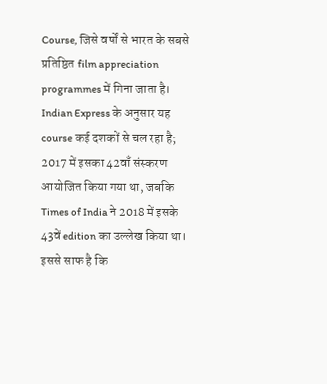Course, जिसे वर्षों से भारत के सबसे प्रतिष्ठित film appreciation programmes में गिना जाता है। Indian Express के अनुसार यह course कई दशकों से चल रहा है; 2017 में इसका 42वाँ संस्करण आयोजित किया गया था, जबकि Times of India ने 2018 में इसके 43वें edition का उल्लेख किया था। इससे साफ है कि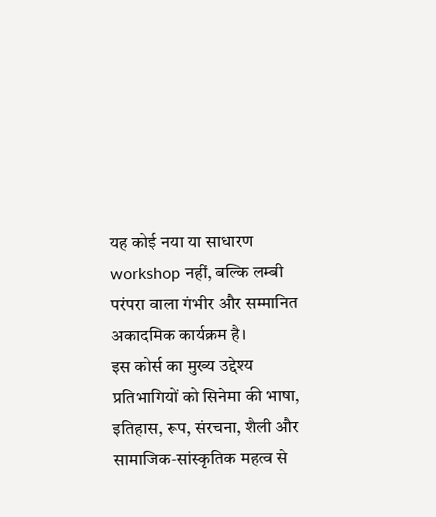यह कोई नया या साधारण workshop नहीं, बल्कि लम्बी परंपरा वाला गंभीर और सम्मानित अकादमिक कार्यक्रम है।
इस कोर्स का मुख्य उद्देश्य प्रतिभागियों को सिनेमा की भाषा, इतिहास, रूप, संरचना, शैली और सामाजिक‑सांस्कृतिक महत्व से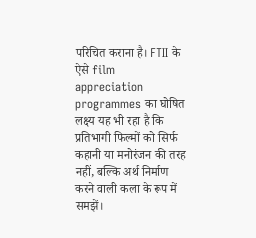परिचित कराना है। FTII के ऐसे film appreciation programmes का घोषित लक्ष्य यह भी रहा है कि प्रतिभागी फिल्मों को सिर्फ कहानी या मनोरंजन की तरह नहीं, बल्कि अर्थ निर्माण करने वाली कला के रूप में समझें।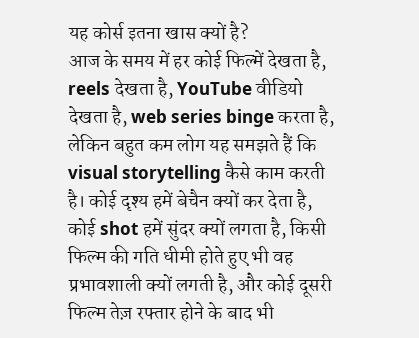यह कोर्स इतना खास क्यों है?
आज के समय में हर कोई फिल्में देखता है, reels देखता है, YouTube वीडियो देखता है, web series binge करता है, लेकिन बहुत कम लोग यह समझते हैं कि visual storytelling कैसे काम करती है। कोई दृश्य हमें बेचैन क्यों कर देता है, कोई shot हमें सुंदर क्यों लगता है, किसी फिल्म की गति धीमी होते हुए भी वह प्रभावशाली क्यों लगती है, और कोई दूसरी फिल्म तेज़ रफ्तार होने के बाद भी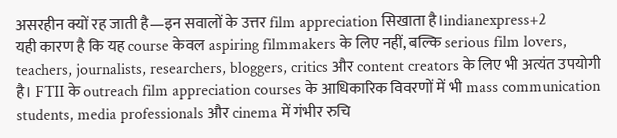असरहीन क्यों रह जाती है—इन सवालों के उत्तर film appreciation सिखाता है।indianexpress+2
यही कारण है कि यह course केवल aspiring filmmakers के लिए नहीं, बल्कि serious film lovers, teachers, journalists, researchers, bloggers, critics और content creators के लिए भी अत्यंत उपयोगी है। FTII के outreach film appreciation courses के आधिकारिक विवरणों में भी mass communication students, media professionals और cinema में गंभीर रुचि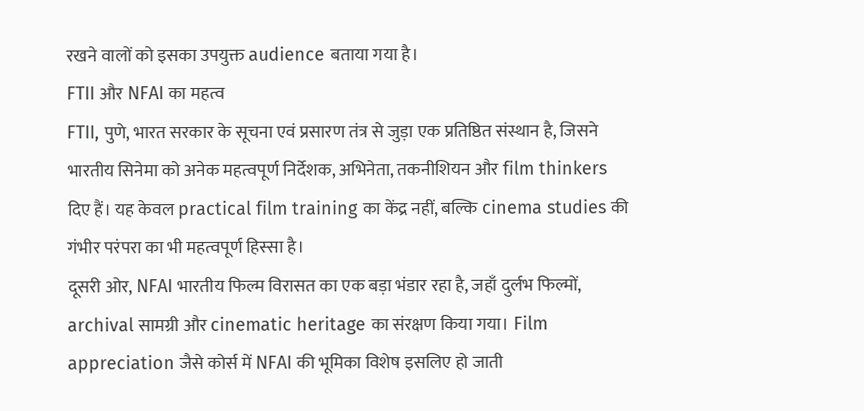रखने वालों को इसका उपयुक्त audience बताया गया है।
FTII और NFAI का महत्व
FTII, पुणे, भारत सरकार के सूचना एवं प्रसारण तंत्र से जुड़ा एक प्रतिष्ठित संस्थान है, जिसने भारतीय सिनेमा को अनेक महत्वपूर्ण निर्देशक, अभिनेता, तकनीशियन और film thinkers दिए हैं। यह केवल practical film training का केंद्र नहीं, बल्कि cinema studies की गंभीर परंपरा का भी महत्वपूर्ण हिस्सा है।
दूसरी ओर, NFAI भारतीय फिल्म विरासत का एक बड़ा भंडार रहा है, जहाँ दुर्लभ फिल्मों, archival सामग्री और cinematic heritage का संरक्षण किया गया। Film appreciation जैसे कोर्स में NFAI की भूमिका विशेष इसलिए हो जाती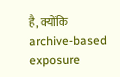है, क्योंकि archive‑based exposure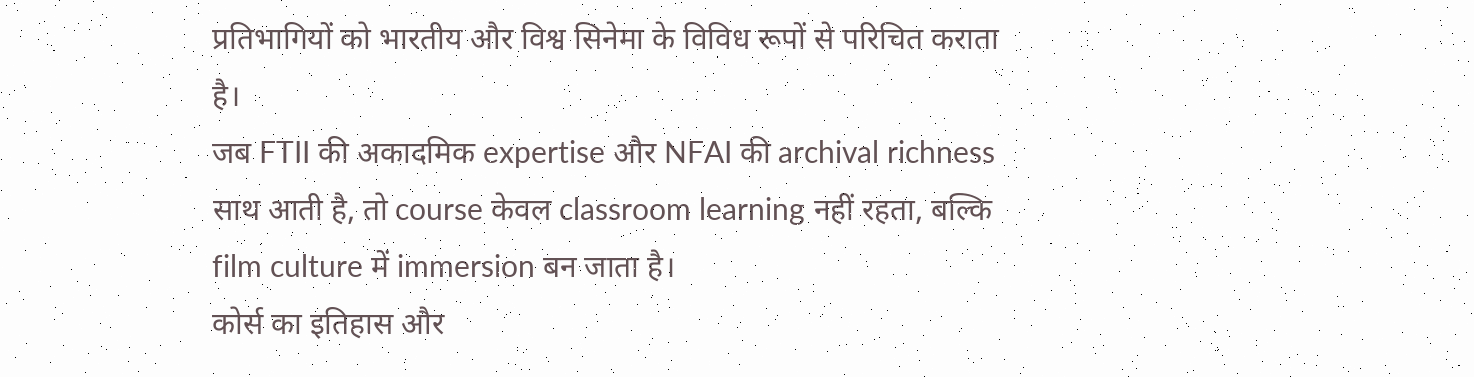प्रतिभागियों को भारतीय और विश्व सिनेमा के विविध रूपों से परिचित कराता है।
जब FTII की अकादमिक expertise और NFAI की archival richness साथ आती है, तो course केवल classroom learning नहीं रहता, बल्कि film culture में immersion बन जाता है।
कोर्स का इतिहास और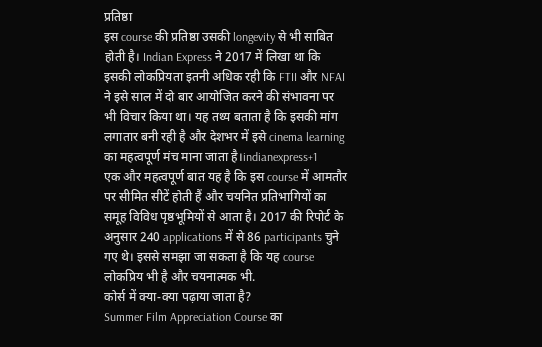प्रतिष्ठा
इस course की प्रतिष्ठा उसकी longevity से भी साबित होती है। Indian Express ने 2017 में लिखा था कि इसकी लोकप्रियता इतनी अधिक रही कि FTII और NFAI ने इसे साल में दो बार आयोजित करने की संभावना पर भी विचार किया था। यह तथ्य बताता है कि इसकी मांग लगातार बनी रही है और देशभर में इसे cinema learning का महत्वपूर्ण मंच माना जाता है।indianexpress+1
एक और महत्वपूर्ण बात यह है कि इस course में आमतौर पर सीमित सीटें होती हैं और चयनित प्रतिभागियों का समूह विविध पृष्ठभूमियों से आता है। 2017 की रिपोर्ट के अनुसार 240 applications में से 86 participants चुने गए थे। इससे समझा जा सकता है कि यह course लोकप्रिय भी है और चयनात्मक भी.
कोर्स में क्या‑क्या पढ़ाया जाता है?
Summer Film Appreciation Course का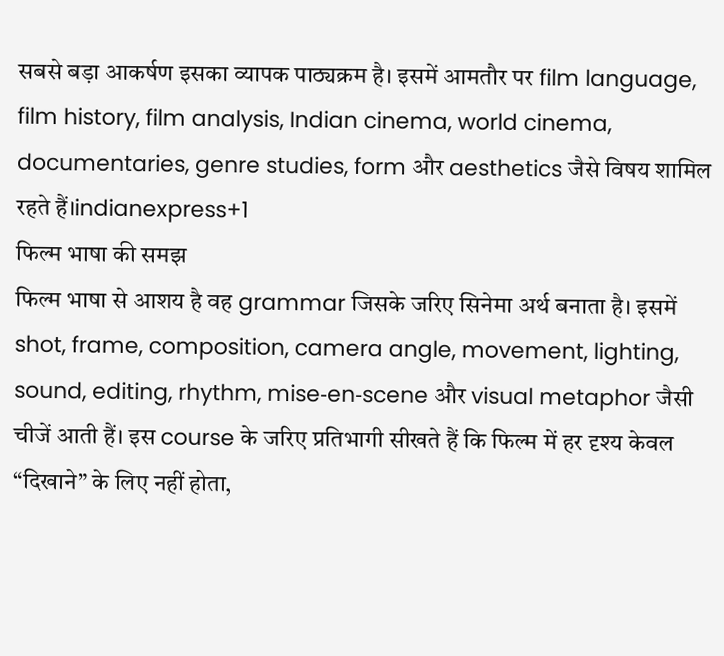सबसे बड़ा आकर्षण इसका व्यापक पाठ्यक्रम है। इसमें आमतौर पर film language, film history, film analysis, Indian cinema, world cinema, documentaries, genre studies, form और aesthetics जैसे विषय शामिल रहते हैं।indianexpress+1
फिल्म भाषा की समझ
फिल्म भाषा से आशय है वह grammar जिसके जरिए सिनेमा अर्थ बनाता है। इसमें shot, frame, composition, camera angle, movement, lighting, sound, editing, rhythm, mise‑en‑scene और visual metaphor जैसी चीजें आती हैं। इस course के जरिए प्रतिभागी सीखते हैं कि फिल्म में हर दृश्य केवल “दिखाने” के लिए नहीं होता,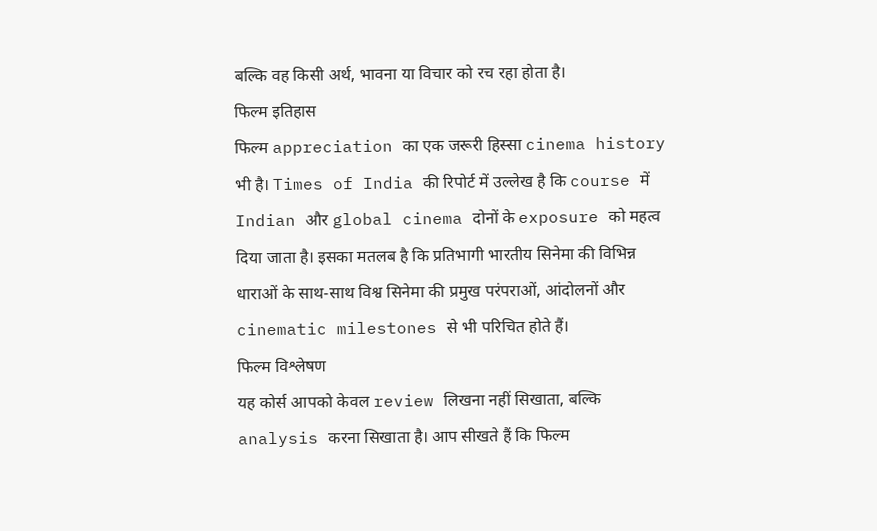बल्कि वह किसी अर्थ, भावना या विचार को रच रहा होता है।
फिल्म इतिहास
फिल्म appreciation का एक जरूरी हिस्सा cinema history भी है। Times of India की रिपोर्ट में उल्लेख है कि course में Indian और global cinema दोनों के exposure को महत्व दिया जाता है। इसका मतलब है कि प्रतिभागी भारतीय सिनेमा की विभिन्न धाराओं के साथ‑साथ विश्व सिनेमा की प्रमुख परंपराओं, आंदोलनों और cinematic milestones से भी परिचित होते हैं।
फिल्म विश्लेषण
यह कोर्स आपको केवल review लिखना नहीं सिखाता, बल्कि analysis करना सिखाता है। आप सीखते हैं कि फिल्म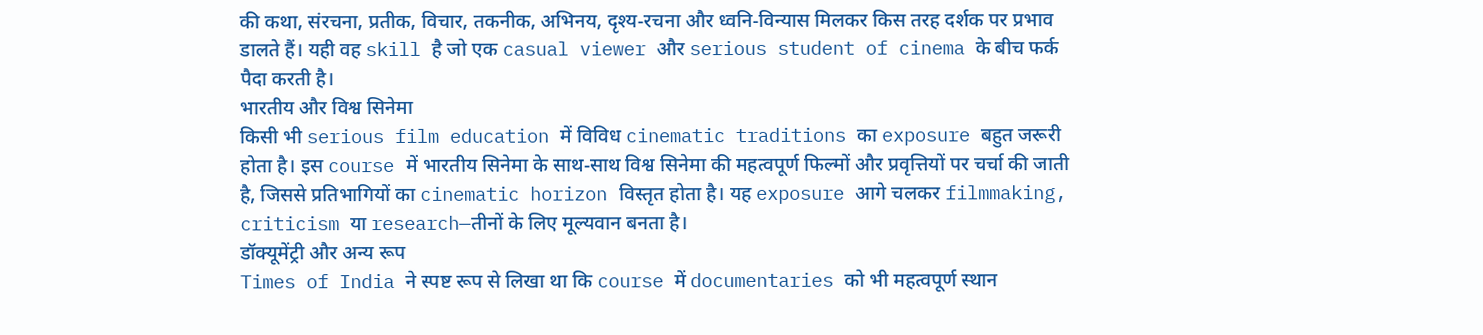की कथा, संरचना, प्रतीक, विचार, तकनीक, अभिनय, दृश्य‑रचना और ध्वनि‑विन्यास मिलकर किस तरह दर्शक पर प्रभाव डालते हैं। यही वह skill है जो एक casual viewer और serious student of cinema के बीच फर्क पैदा करती है।
भारतीय और विश्व सिनेमा
किसी भी serious film education में विविध cinematic traditions का exposure बहुत जरूरी होता है। इस course में भारतीय सिनेमा के साथ‑साथ विश्व सिनेमा की महत्वपूर्ण फिल्मों और प्रवृत्तियों पर चर्चा की जाती है, जिससे प्रतिभागियों का cinematic horizon विस्तृत होता है। यह exposure आगे चलकर filmmaking, criticism या research—तीनों के लिए मूल्यवान बनता है।
डॉक्यूमेंट्री और अन्य रूप
Times of India ने स्पष्ट रूप से लिखा था कि course में documentaries को भी महत्वपूर्ण स्थान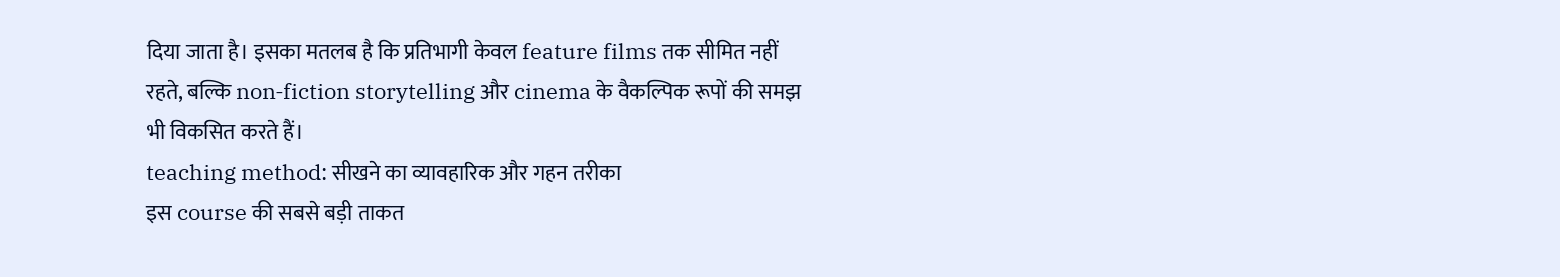दिया जाता है। इसका मतलब है कि प्रतिभागी केवल feature films तक सीमित नहीं रहते, बल्कि non‑fiction storytelling और cinema के वैकल्पिक रूपों की समझ भी विकसित करते हैं।
teaching method: सीखने का व्यावहारिक और गहन तरीका
इस course की सबसे बड़ी ताकत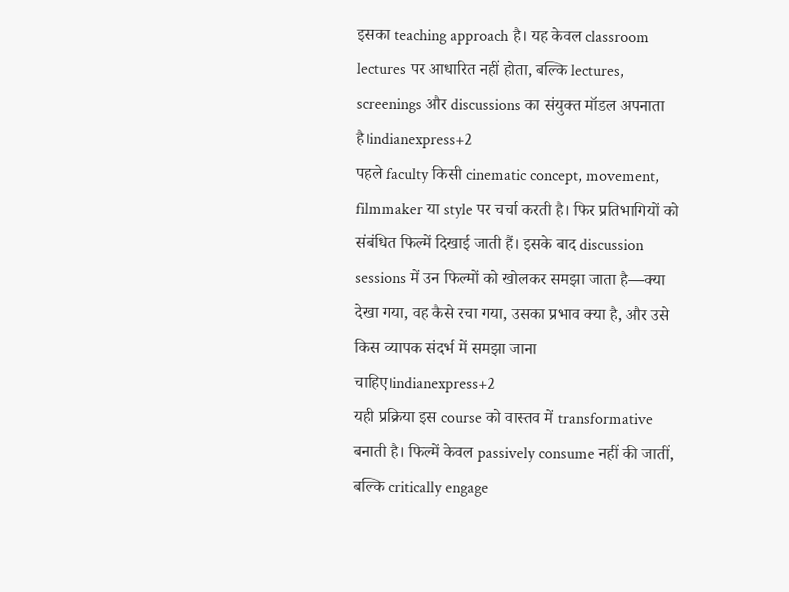इसका teaching approach है। यह केवल classroom lectures पर आधारित नहीं होता, बल्कि lectures, screenings और discussions का संयुक्त मॉडल अपनाता है।indianexpress+2
पहले faculty किसी cinematic concept, movement, filmmaker या style पर चर्चा करती है। फिर प्रतिभागियों को संबंधित फिल्में दिखाई जाती हैं। इसके बाद discussion sessions में उन फिल्मों को खोलकर समझा जाता है—क्या देखा गया, वह कैसे रचा गया, उसका प्रभाव क्या है, और उसे किस व्यापक संदर्भ में समझा जाना चाहिए।indianexpress+2
यही प्रक्रिया इस course को वास्तव में transformative बनाती है। फिल्में केवल passively consume नहीं की जातीं, बल्कि critically engage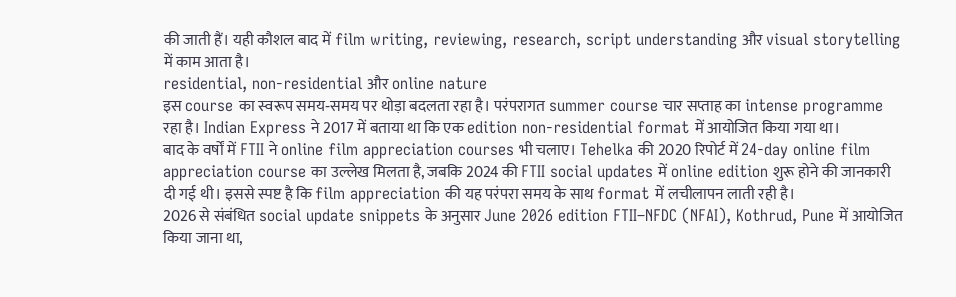की जाती हैं। यही कौशल बाद में film writing, reviewing, research, script understanding और visual storytelling में काम आता है।
residential, non‑residential और online nature
इस course का स्वरूप समय‑समय पर थोड़ा बदलता रहा है। परंपरागत summer course चार सप्ताह का intense programme रहा है। Indian Express ने 2017 में बताया था कि एक edition non‑residential format में आयोजित किया गया था।
बाद के वर्षों में FTII ने online film appreciation courses भी चलाए। Tehelka की 2020 रिपोर्ट में 24‑day online film appreciation course का उल्लेख मिलता है, जबकि 2024 की FTII social updates में online edition शुरू होने की जानकारी दी गई थी। इससे स्पष्ट है कि film appreciation की यह परंपरा समय के साथ format में लचीलापन लाती रही है।
2026 से संबंधित social update snippets के अनुसार June 2026 edition FTII–NFDC (NFAI), Kothrud, Pune में आयोजित किया जाना था,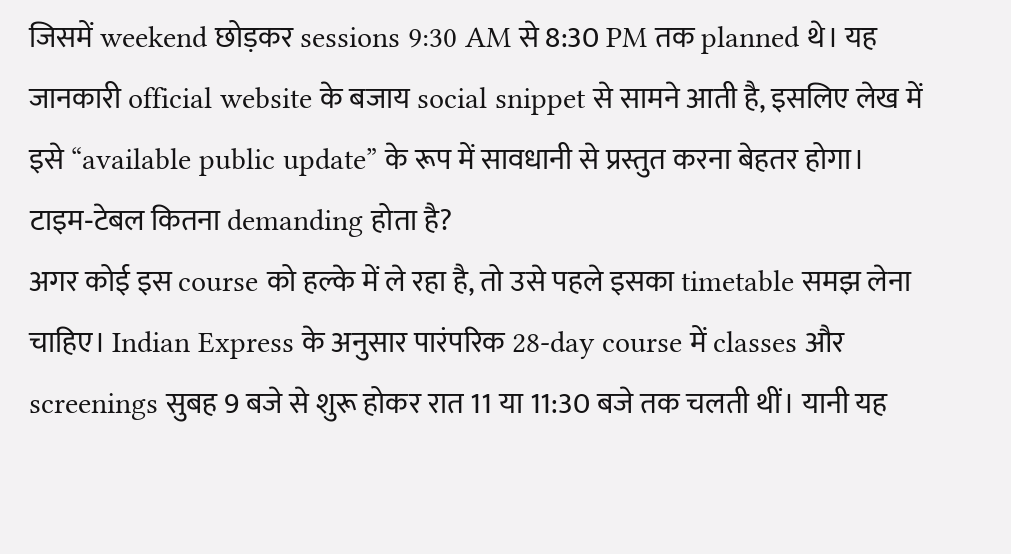जिसमें weekend छोड़कर sessions 9:30 AM से 8:30 PM तक planned थे। यह जानकारी official website के बजाय social snippet से सामने आती है, इसलिए लेख में इसे “available public update” के रूप में सावधानी से प्रस्तुत करना बेहतर होगा।
टाइम‑टेबल कितना demanding होता है?
अगर कोई इस course को हल्के में ले रहा है, तो उसे पहले इसका timetable समझ लेना चाहिए। Indian Express के अनुसार पारंपरिक 28‑day course में classes और screenings सुबह 9 बजे से शुरू होकर रात 11 या 11:30 बजे तक चलती थीं। यानी यह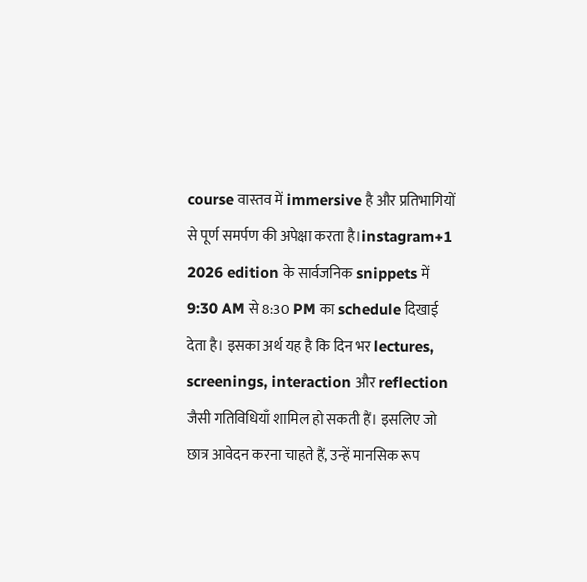course वास्तव में immersive है और प्रतिभागियों से पूर्ण समर्पण की अपेक्षा करता है।instagram+1
2026 edition के सार्वजनिक snippets में 9:30 AM से 8:30 PM का schedule दिखाई देता है। इसका अर्थ यह है कि दिन भर lectures, screenings, interaction और reflection जैसी गतिविधियाँ शामिल हो सकती हैं। इसलिए जो छात्र आवेदन करना चाहते हैं, उन्हें मानसिक रूप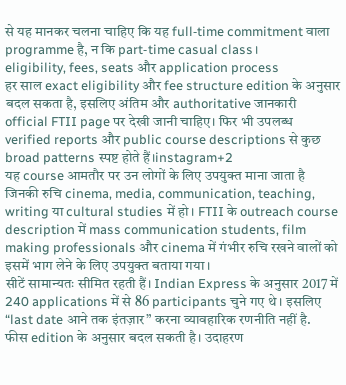से यह मानकर चलना चाहिए कि यह full‑time commitment वाला programme है, न कि part‑time casual class।
eligibility, fees, seats और application process
हर साल exact eligibility और fee structure edition के अनुसार बदल सकता है, इसलिए अंतिम और authoritative जानकारी official FTII page पर देखी जानी चाहिए। फिर भी उपलब्ध verified reports और public course descriptions से कुछ broad patterns स्पष्ट होते हैं।instagram+2
यह course आमतौर पर उन लोगों के लिए उपयुक्त माना जाता है जिनकी रुचि cinema, media, communication, teaching, writing या cultural studies में हो। FTII के outreach course description में mass communication students, film making professionals और cinema में गंभीर रुचि रखने वालों को इसमें भाग लेने के लिए उपयुक्त बताया गया।
सीटें सामान्यतः सीमित रहती हैं। Indian Express के अनुसार 2017 में 240 applications में से 86 participants चुने गए थे। इसलिए “last date आने तक इंतज़ार” करना व्यावहारिक रणनीति नहीं है.
फीस edition के अनुसार बदल सकती है। उदाहरण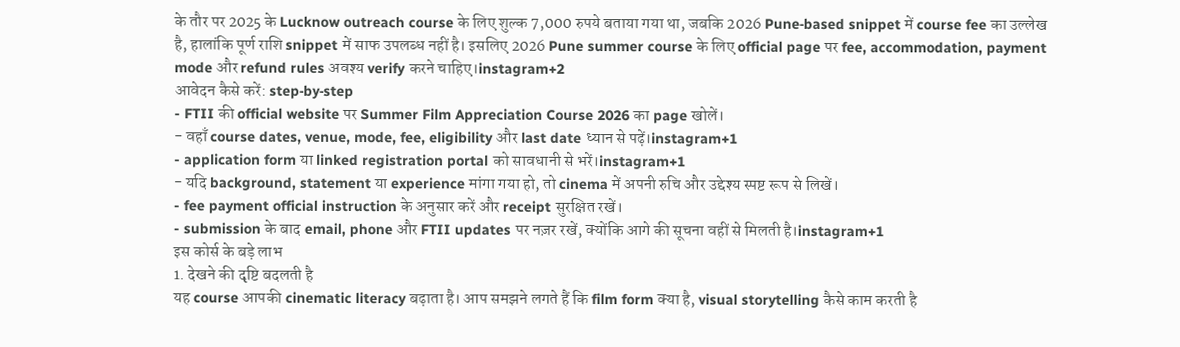के तौर पर 2025 के Lucknow outreach course के लिए शुल्क 7,000 रुपये बताया गया था, जबकि 2026 Pune‑based snippet में course fee का उल्लेख है, हालांकि पूर्ण राशि snippet में साफ उपलब्ध नहीं है। इसलिए 2026 Pune summer course के लिए official page पर fee, accommodation, payment mode और refund rules अवश्य verify करने चाहिए।instagram+2
आवेदन कैसे करें: step‑by‑step
- FTII की official website पर Summer Film Appreciation Course 2026 का page खोलें।
- वहाँ course dates, venue, mode, fee, eligibility और last date ध्यान से पढ़ें।instagram+1
- application form या linked registration portal को सावधानी से भरें।instagram+1
- यदि background, statement या experience मांगा गया हो, तो cinema में अपनी रुचि और उद्देश्य स्पष्ट रूप से लिखें।
- fee payment official instruction के अनुसार करें और receipt सुरक्षित रखें।
- submission के बाद email, phone और FTII updates पर नज़र रखें, क्योंकि आगे की सूचना वहीं से मिलती है।instagram+1
इस कोर्स के बड़े लाभ
1. देखने की दृष्टि बदलती है
यह course आपकी cinematic literacy बढ़ाता है। आप समझने लगते हैं कि film form क्या है, visual storytelling कैसे काम करती है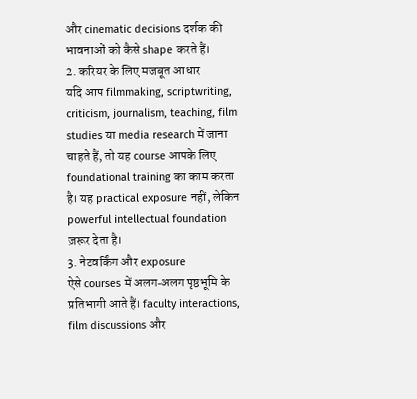और cinematic decisions दर्शक की भावनाओं को कैसे shape करते हैं।
2. करियर के लिए मजबूत आधार
यदि आप filmmaking, scriptwriting, criticism, journalism, teaching, film studies या media research में जाना चाहते हैं, तो यह course आपके लिए foundational training का काम करता है। यह practical exposure नहीं, लेकिन powerful intellectual foundation ज़रूर देता है।
3. नेटवर्किंग और exposure
ऐसे courses में अलग‑अलग पृष्ठभूमि के प्रतिभागी आते हैं। faculty interactions, film discussions और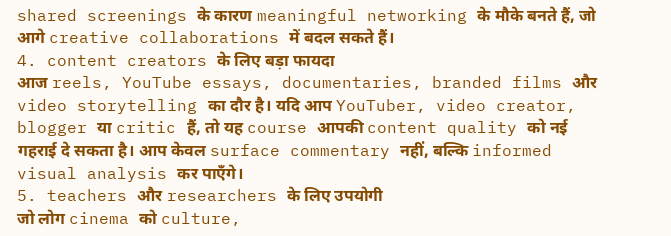shared screenings के कारण meaningful networking के मौके बनते हैं, जो आगे creative collaborations में बदल सकते हैं।
4. content creators के लिए बड़ा फायदा
आज reels, YouTube essays, documentaries, branded films और video storytelling का दौर है। यदि आप YouTuber, video creator, blogger या critic हैं, तो यह course आपकी content quality को नई गहराई दे सकता है। आप केवल surface commentary नहीं, बल्कि informed visual analysis कर पाएँगे।
5. teachers और researchers के लिए उपयोगी
जो लोग cinema को culture,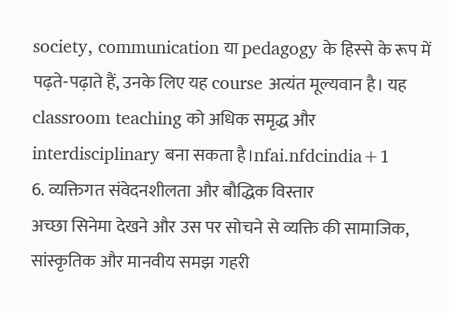society, communication या pedagogy के हिस्से के रूप में पढ़ते‑पढ़ाते हैं, उनके लिए यह course अत्यंत मूल्यवान है। यह classroom teaching को अधिक समृद्ध और interdisciplinary बना सकता है।nfai.nfdcindia+1
6. व्यक्तिगत संवेदनशीलता और बौद्धिक विस्तार
अच्छा सिनेमा देखने और उस पर सोचने से व्यक्ति की सामाजिक, सांस्कृतिक और मानवीय समझ गहरी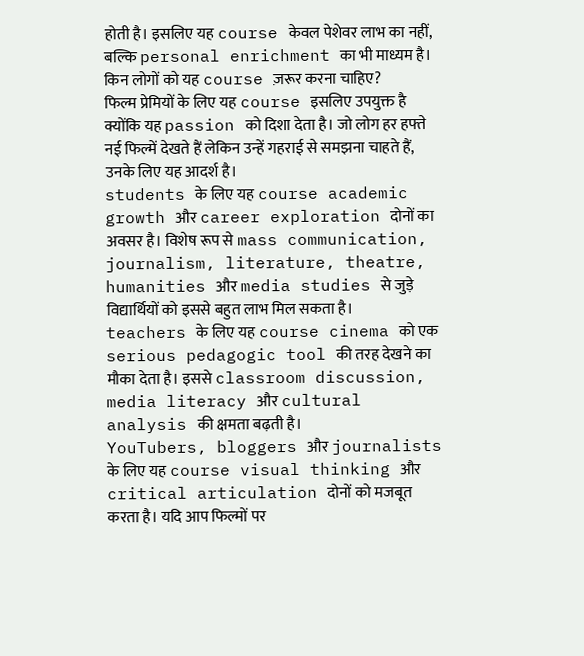होती है। इसलिए यह course केवल पेशेवर लाभ का नहीं, बल्कि personal enrichment का भी माध्यम है।
किन लोगों को यह course ज़रूर करना चाहिए?
फिल्म प्रेमियों के लिए यह course इसलिए उपयुक्त है क्योंकि यह passion को दिशा देता है। जो लोग हर हफ्ते नई फिल्में देखते हैं लेकिन उन्हें गहराई से समझना चाहते हैं, उनके लिए यह आदर्श है।
students के लिए यह course academic growth और career exploration दोनों का अवसर है। विशेष रूप से mass communication, journalism, literature, theatre, humanities और media studies से जुड़े विद्यार्थियों को इससे बहुत लाभ मिल सकता है।
teachers के लिए यह course cinema को एक serious pedagogic tool की तरह देखने का मौका देता है। इससे classroom discussion, media literacy और cultural analysis की क्षमता बढ़ती है।
YouTubers, bloggers और journalists के लिए यह course visual thinking और critical articulation दोनों को मजबूत करता है। यदि आप फिल्मों पर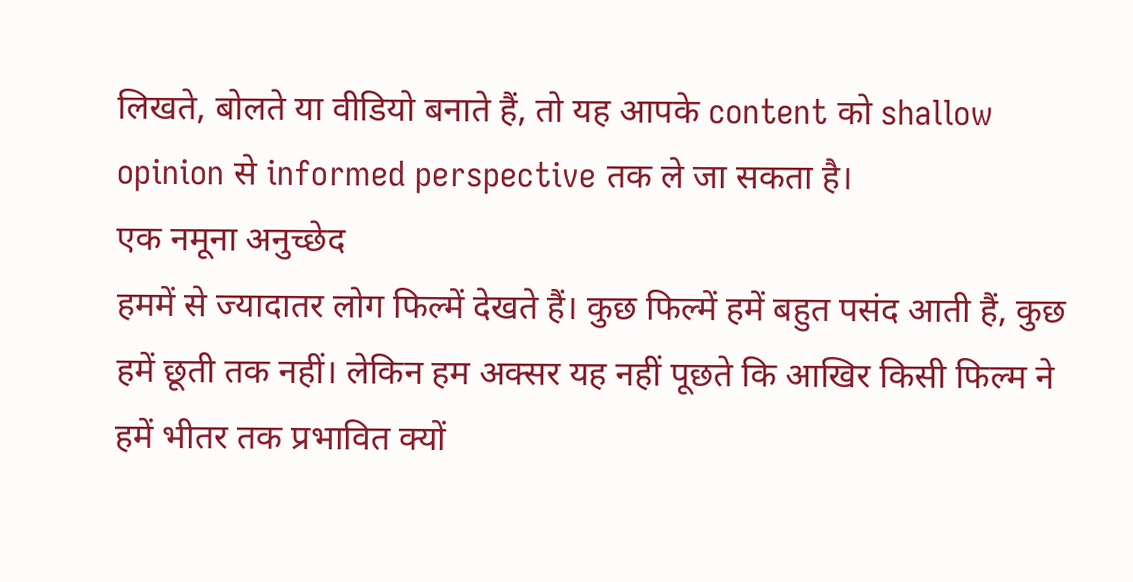लिखते, बोलते या वीडियो बनाते हैं, तो यह आपके content को shallow opinion से informed perspective तक ले जा सकता है।
एक नमूना अनुच्छेद
हममें से ज्यादातर लोग फिल्में देखते हैं। कुछ फिल्में हमें बहुत पसंद आती हैं, कुछ हमें छूती तक नहीं। लेकिन हम अक्सर यह नहीं पूछते कि आखिर किसी फिल्म ने हमें भीतर तक प्रभावित क्यों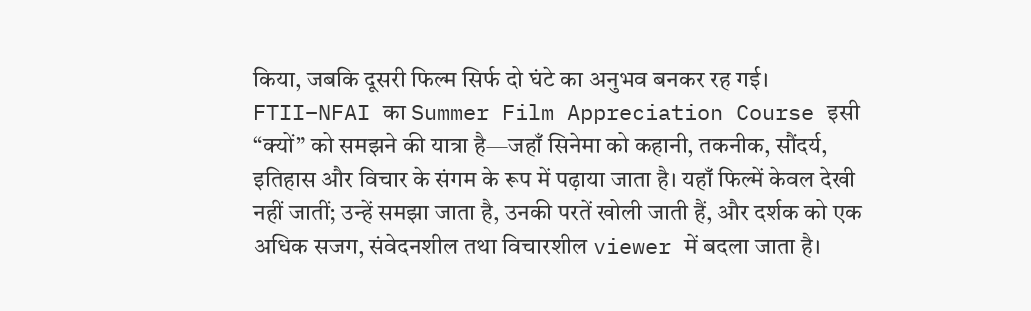किया, जबकि दूसरी फिल्म सिर्फ दो घंटे का अनुभव बनकर रह गई। FTII–NFAI का Summer Film Appreciation Course इसी “क्यों” को समझने की यात्रा है—जहाँ सिनेमा को कहानी, तकनीक, सौंदर्य, इतिहास और विचार के संगम के रूप में पढ़ाया जाता है। यहाँ फिल्में केवल देखी नहीं जातीं; उन्हें समझा जाता है, उनकी परतें खोली जाती हैं, और दर्शक को एक अधिक सजग, संवेदनशील तथा विचारशील viewer में बदला जाता है।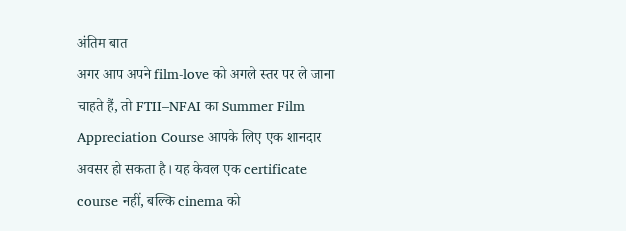अंतिम बात
अगर आप अपने film‑love को अगले स्तर पर ले जाना चाहते हैं, तो FTII–NFAI का Summer Film Appreciation Course आपके लिए एक शानदार अवसर हो सकता है। यह केवल एक certificate course नहीं, बल्कि cinema को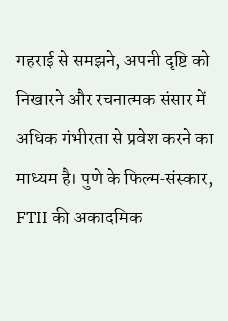गहराई से समझने, अपनी दृष्टि को निखारने और रचनात्मक संसार में अधिक गंभीरता से प्रवेश करने का माध्यम है। पुणे के फिल्म‑संस्कार, FTII की अकादमिक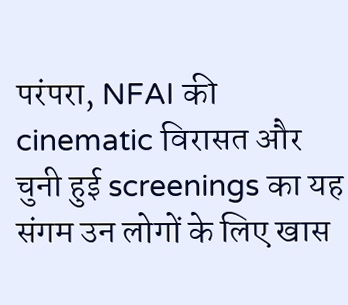परंपरा, NFAI की cinematic विरासत और चुनी हुई screenings का यह संगम उन लोगों के लिए खास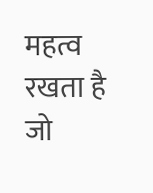महत्व रखता है जो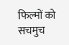फिल्मों को सचमुच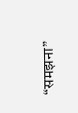“समझना”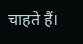चाहते हैं।